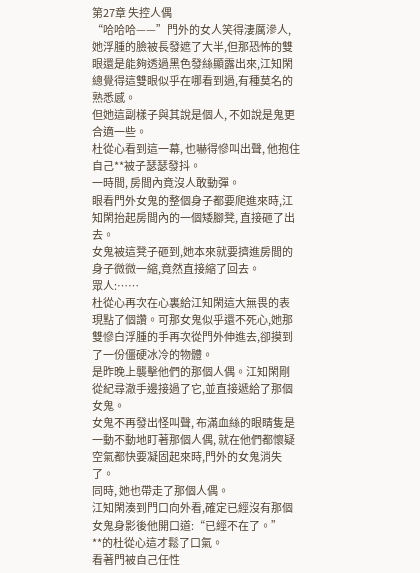第27章 失控人偶
“哈哈哈——”門外的女人笑得淒厲滲人, 她浮腫的臉被長發遮了大半,但那恐怖的雙眼還是能夠透過黑色發絲顯露出來,江知閑總覺得這雙眼似乎在哪看到過,有種莫名的熟悉感。
但她這副樣子與其說是個人, 不如說是鬼更合適一些。
杜從心看到這一幕, 也嚇得慘叫出聲, 他抱住自己**被子瑟瑟發抖。
一時間, 房間內竟沒人敢動彈。
眼看門外女鬼的整個身子都要爬進來時,江知閑抬起房間內的一個矮腳凳, 直接砸了出去。
女鬼被這凳子砸到,她本來就要擠進房間的身子微微一縮,竟然直接縮了回去。
眾人:……
杜從心再次在心裏給江知閑這大無畏的表現點了個讚。可那女鬼似乎還不死心,她那雙慘白浮腫的手再次從門外伸進去,卻摸到了一份僵硬冰冷的物體。
是昨晚上襲擊他們的那個人偶。江知閑剛從紀尋澈手邊接過了它,並直接遞給了那個女鬼。
女鬼不再發出怪叫聲, 布滿血絲的眼睛隻是一動不動地盯著那個人偶, 就在他們都懷疑空氣都快要凝固起來時,門外的女鬼消失了。
同時, 她也帶走了那個人偶。
江知閑湊到門口向外看,確定已經沒有那個女鬼身影後他開口道:“已經不在了。”
**的杜從心這才鬆了口氣。
看著門被自己任性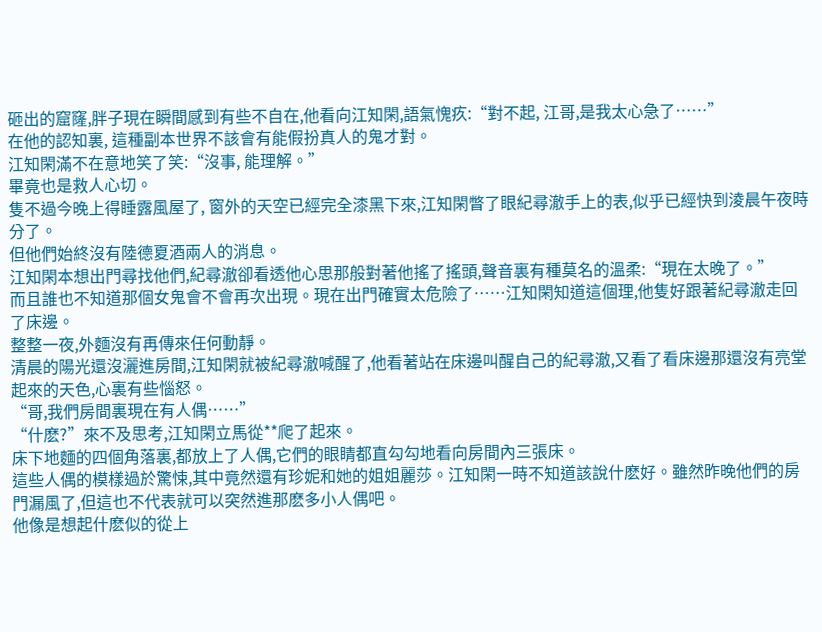砸出的窟窿,胖子現在瞬間感到有些不自在,他看向江知閑,語氣愧疚:“對不起, 江哥,是我太心急了……”
在他的認知裏, 這種副本世界不該會有能假扮真人的鬼才對。
江知閑滿不在意地笑了笑:“沒事, 能理解。”
畢竟也是救人心切。
隻不過今晚上得睡露風屋了, 窗外的天空已經完全漆黑下來,江知閑瞥了眼紀尋澈手上的表,似乎已經快到淩晨午夜時分了。
但他們始終沒有陸德夏酒兩人的消息。
江知閑本想出門尋找他們,紀尋澈卻看透他心思那般對著他搖了搖頭,聲音裏有種莫名的溫柔:“現在太晚了。”
而且誰也不知道那個女鬼會不會再次出現。現在出門確實太危險了……江知閑知道這個理,他隻好跟著紀尋澈走回了床邊。
整整一夜,外麵沒有再傳來任何動靜。
清晨的陽光還沒灑進房間,江知閑就被紀尋澈喊醒了,他看著站在床邊叫醒自己的紀尋澈,又看了看床邊那還沒有亮堂起來的天色,心裏有些惱怒。
“哥,我們房間裏現在有人偶……”
“什麽?”來不及思考,江知閑立馬從**爬了起來。
床下地麵的四個角落裏,都放上了人偶,它們的眼睛都直勾勾地看向房間內三張床。
這些人偶的模樣過於驚悚,其中竟然還有珍妮和她的姐姐麗莎。江知閑一時不知道該說什麽好。雖然昨晚他們的房門漏風了,但這也不代表就可以突然進那麽多小人偶吧。
他像是想起什麽似的從上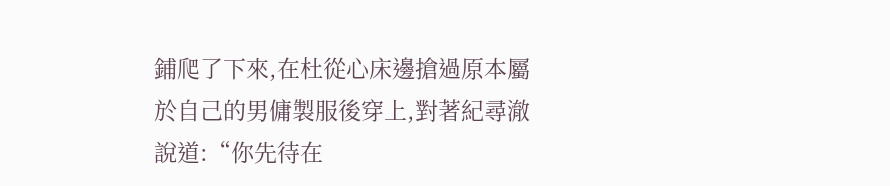鋪爬了下來,在杜從心床邊搶過原本屬於自己的男傭製服後穿上,對著紀尋澈說道:“你先待在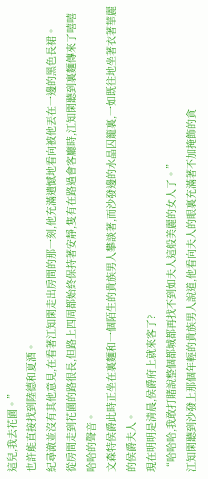這兒,我去花園。”
也許能直接找到陸德和夏酒。
紀尋澈並沒有其他意見,在看著江知閑走出房間的那一刻,他充滿遺憾地看向被他丟在一邊的黑色長裙。
從房間走到花園的路很長,但路上四周都始終保持著安靜,隻有在路過會客廳時,江知閑聽到裏麵傳來了嘻嘻哈哈的聲音。
文森特侯爵此時正坐在裏麵和一個陌生的貴族男人攀談著,而沙發邊的水晶囚籠裏,一如既往地坐著衣著華麗的侯爵夫人。
現在明明是清晨,侯爵府上就來客了?
“哈哈哈,我敢打賭說整個都城都再找不到如夫人這般美麗的女人了。”
江知閑聽到沙發上那個年輕的貴族男人說道,他看向夫人的眼裏充滿著不加掩飾的貪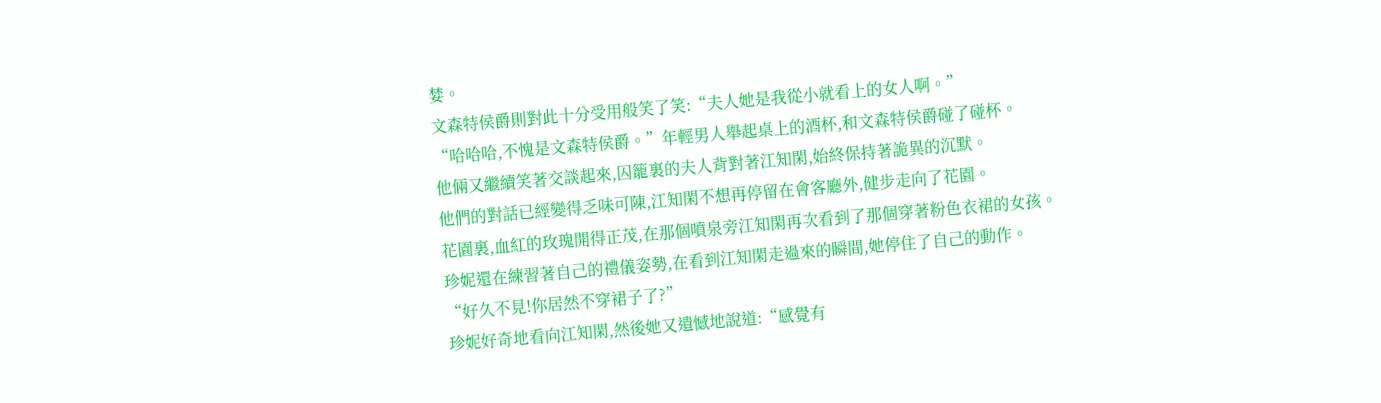婪。
文森特侯爵則對此十分受用般笑了笑:“夫人她是我從小就看上的女人啊。”
“哈哈哈,不愧是文森特侯爵。”年輕男人舉起桌上的酒杯,和文森特侯爵碰了碰杯。
他倆又繼續笑著交談起來,囚籠裏的夫人背對著江知閑,始終保持著詭異的沉默。
他們的對話已經變得乏味可陳,江知閑不想再停留在會客廳外,健步走向了花園。
花園裏,血紅的玫瑰開得正茂,在那個噴泉旁江知閑再次看到了那個穿著粉色衣裙的女孩。
珍妮還在練習著自己的禮儀姿勢,在看到江知閑走過來的瞬間,她停住了自己的動作。
“好久不見!你居然不穿裙子了?”
珍妮好奇地看向江知閑,然後她又遺憾地說道:“感覺有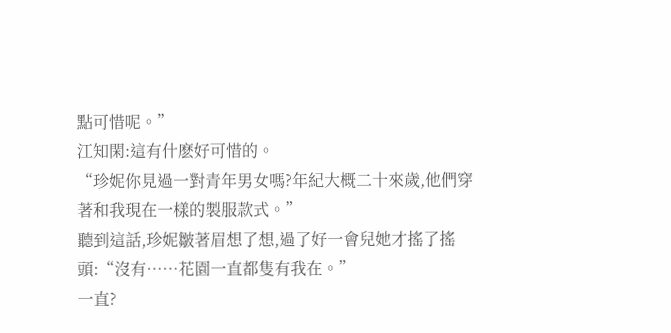點可惜呢。”
江知閑:這有什麽好可惜的。
“珍妮你見過一對青年男女嗎?年紀大概二十來歲,他們穿著和我現在一樣的製服款式。”
聽到這話,珍妮皺著眉想了想,過了好一會兒她才搖了搖頭:“沒有……花園一直都隻有我在。”
一直?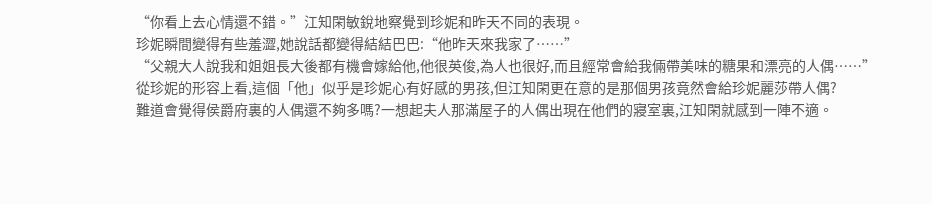“你看上去心情還不錯。”江知閑敏銳地察覺到珍妮和昨天不同的表現。
珍妮瞬間變得有些羞澀,她說話都變得結結巴巴:“他昨天來我家了……”
“父親大人說我和姐姐長大後都有機會嫁給他,他很英俊,為人也很好,而且經常會給我倆帶美味的糖果和漂亮的人偶……”
從珍妮的形容上看,這個「他」似乎是珍妮心有好感的男孩,但江知閑更在意的是那個男孩竟然會給珍妮麗莎帶人偶?
難道會覺得侯爵府裏的人偶還不夠多嗎?一想起夫人那滿屋子的人偶出現在他們的寢室裏,江知閑就感到一陣不適。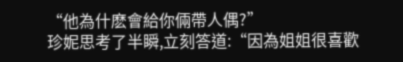“他為什麽會給你倆帶人偶?”
珍妮思考了半瞬,立刻答道:“因為姐姐很喜歡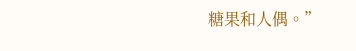糖果和人偶。”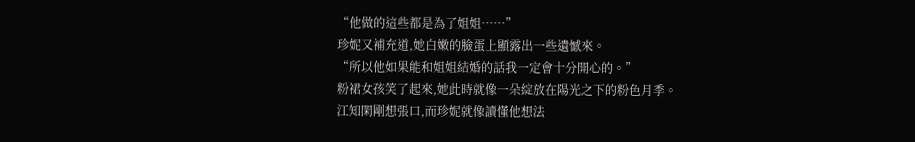“他做的這些都是為了姐姐……”
珍妮又補充道,她白嫩的臉蛋上顯露出一些遺憾來。
“所以他如果能和姐姐結婚的話我一定會十分開心的。”
粉裙女孩笑了起來,她此時就像一朵綻放在陽光之下的粉色月季。
江知閑剛想張口,而珍妮就像讀懂他想法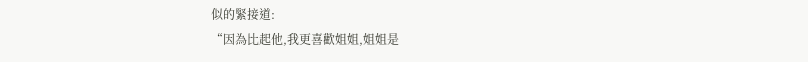似的緊接道:
“因為比起他,我更喜歡姐姐,姐姐是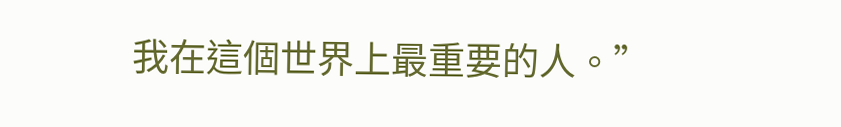我在這個世界上最重要的人。”